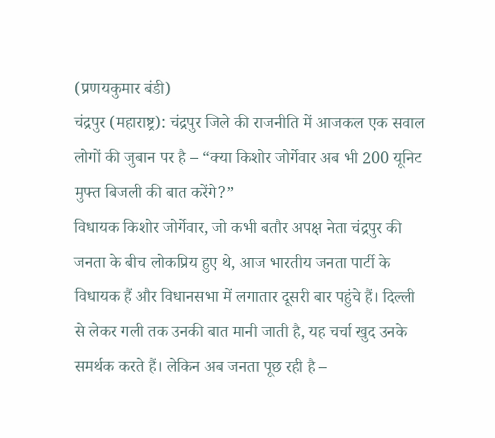(प्रणयकुमार बंडी)
चंद्रपुर (महाराष्ट्र): चंद्रपुर जिले की राजनीति में आजकल एक सवाल लोगों की जुबान पर है – “क्या किशोर जोर्गेवार अब भी 200 यूनिट मुफ्त बिजली की बात करेंगे?”
विधायक किशोर जोर्गेवार, जो कभी बतौर अपक्ष नेता चंद्रपुर की जनता के बीच लोकप्रिय हुए थे, आज भारतीय जनता पार्टी के विधायक हैं और विधानसभा में लगातार दूसरी बार पहुंचे हैं। दिल्ली से लेकर गली तक उनकी बात मानी जाती है, यह चर्चा खुद उनके समर्थक करते हैं। लेकिन अब जनता पूछ रही है –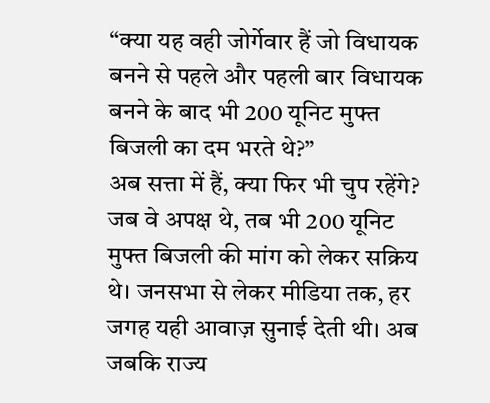“क्या यह वही जोर्गेवार हैं जो विधायक बनने से पहले और पहली बार विधायक बनने के बाद भी 200 यूनिट मुफ्त बिजली का दम भरते थे?”
अब सत्ता में हैं, क्या फिर भी चुप रहेंगे?
जब वे अपक्ष थे, तब भी 200 यूनिट मुफ्त बिजली की मांग को लेकर सक्रिय थे। जनसभा से लेकर मीडिया तक, हर जगह यही आवाज़ सुनाई देती थी। अब जबकि राज्य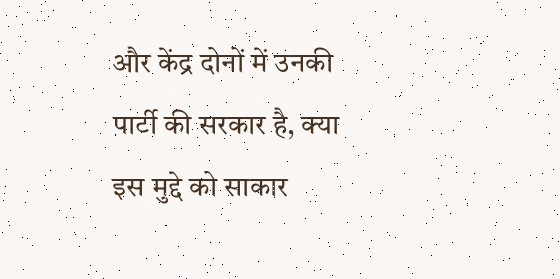और केंद्र दोनों में उनकी पार्टी की सरकार है, क्या इस मुद्दे को साकार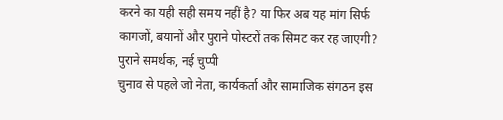करने का यही सही समय नहीं है? या फिर अब यह मांग सिर्फ कागजों, बयानों और पुराने पोस्टरों तक सिमट कर रह जाएगी?
पुराने समर्थक, नई चुप्पी
चुनाव से पहले जो नेता, कार्यकर्ता और सामाजिक संगठन इस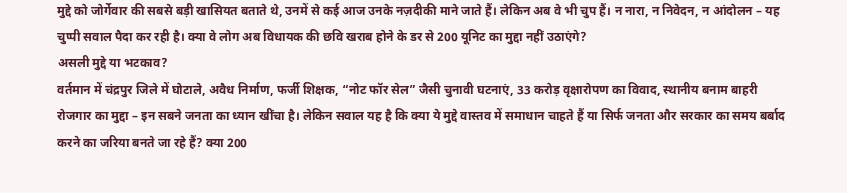मुद्दे को जोर्गेवार की सबसे बड़ी खासियत बताते थे, उनमें से कई आज उनके नज़दीकी माने जाते हैं। लेकिन अब वे भी चुप हैं। न नारा, न निवेदन, न आंदोलन – यह चुप्पी सवाल पैदा कर रही है। क्या वे लोग अब विधायक की छवि खराब होने के डर से 200 यूनिट का मुद्दा नहीं उठाएंगे?
असली मुद्दे या भटकाव?
वर्तमान में चंद्रपुर जिले में घोटाले, अवैध निर्माण, फर्जी शिक्षक, “नोट फॉर सेल” जैसी चुनावी घटनाएं, 33 करोड़ वृक्षारोपण का विवाद, स्थानीय बनाम बाहरी रोजगार का मुद्दा – इन सबने जनता का ध्यान खींचा है। लेकिन सवाल यह है कि क्या ये मुद्दे वास्तव में समाधान चाहते हैं या सिर्फ जनता और सरकार का समय बर्बाद करने का जरिया बनते जा रहे हैं? क्या 200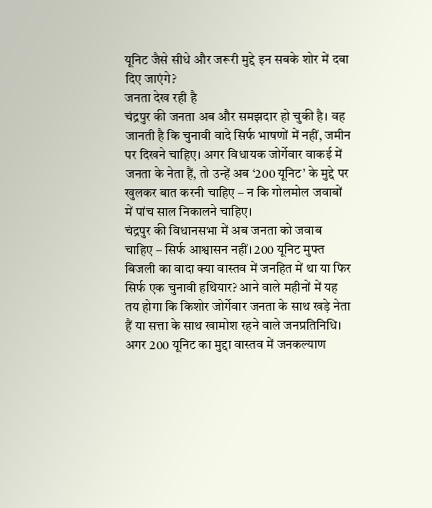यूनिट जैसे सीधे और जरूरी मुद्दे इन सबके शोर में दबा दिए जाएंगे?
जनता देख रही है
चंद्रपुर की जनता अब और समझदार हो चुकी है। वह जानती है कि चुनावी वादे सिर्फ भाषणों में नहीं, जमीन पर दिखने चाहिए। अगर विधायक जोर्गेवार वाकई में जनता के नेता हैं, तो उन्हें अब ‘200 यूनिट’ के मुद्दे पर खुलकर बात करनी चाहिए – न कि गोलमोल जवाबों में पांच साल निकालने चाहिए।
चंद्रपुर की विधानसभा में अब जनता को जवाब चाहिए – सिर्फ आश्वासन नहीं। 200 यूनिट मुफ्त बिजली का वादा क्या वास्तव में जनहित में था या फिर सिर्फ एक चुनावी हथियार? आने वाले महीनों में यह तय होगा कि किशोर जोर्गेवार जनता के साथ खड़े नेता हैं या सत्ता के साथ खामोश रहने वाले जनप्रतिनिधि।
अगर 200 यूनिट का मुद्दा वास्तव में जनकल्याण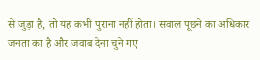से जुड़ा है, तो यह कभी पुराना नहीं होता। सवाल पूछने का अधिकार जनता का है और जवाब देना चुने गए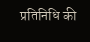प्रतिनिधि की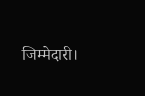जिम्मेदारी।